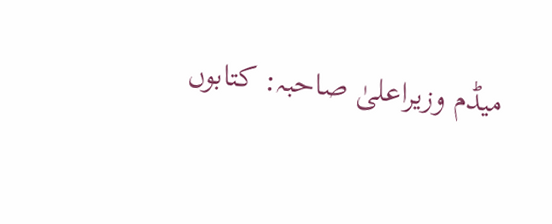میڈم وزیراعلیٰ صاحبہ: کتابوں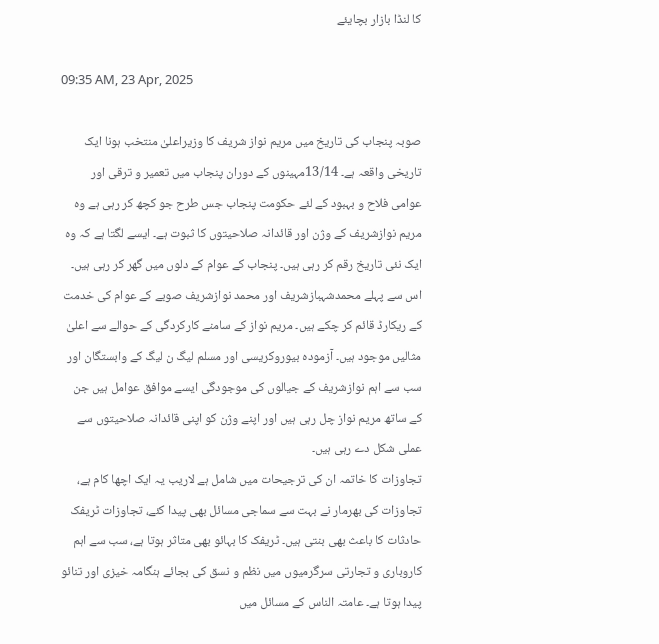کا لنڈا بازار بچایئے

09:35 AM, 23 Apr, 2025

صوبہ پنجاب کی تاریخ میں مریم نواز شریف کا وزیراعلیٰ منتخب ہونا ایک تاریخی واقعہ ہے۔ 13/14مہینوں کے دوران پنجاب میں تعمیر و ترقی اور عوامی فلاح و بہبود کے لئے حکومت پنجاب جس طرح جو کچھ کر رہی ہے وہ مریم نوازشریف کے وژن اور قائدانہ صلاحیتوں کا ثبوت ہے۔ ایسے لگتا ہے کہ وہ ایک نئی تاریخ رقم کر رہی ہیں۔ پنجاب کے عوام کے دلوں میں گھر کر رہی ہیں۔ اس سے پہلے محمدشہبازشریف اور محمد نوازشریف صوبے کے عوام کی خدمت کے ریکارڈ قائم کر چکے ہیں۔ مریم نواز کے سامنے کارکردگی کے حوالے سے اعلیٰ مثالیں موجود ہیں۔ آزمودہ بیوروکریسی اور مسلم لیگ ن لیگ کے وابستگان اور سب سے اہم نوازشریف کے جیالوں کی موجودگی ایسے موافق عوامل ہیں جن کے ساتھ مریم نواز چل رہی ہیں اور اپنے وژن کو اپنی قائدانہ صلاحیتوں سے عملی شکل دے رہی ہیں۔
تجاوزات کا خاتمہ ان کی ترجیحات میں شامل ہے لاریب یہ ایک اچھا کام ہے، تجاوزات کی بھرمار نے بہت سے سماجی مسائل بھی پیدا کئے، تجاوزات ٹریفک حادثات کا باعث بھی بنتی ہیں۔ ٹریفک کا بہائو بھی متاثر ہوتا ہے، سب سے اہم کاروباری و تجارتی سرگرمیوں میں نظم و نسق کی بجائے ہنگامہ خیزی اور تنائو پیدا ہوتا ہے۔ عامتہ الناس کے مسائل میں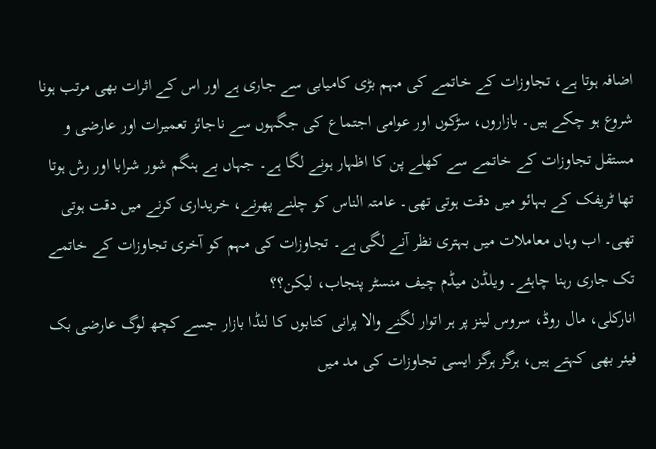اضافہ ہوتا ہے، تجاوزات کے خاتمے کی مہم بڑی کامیابی سے جاری ہے اور اس کے اثرات بھی مرتب ہونا شروع ہو چکے ہیں۔ بازاروں، سڑکوں اور عوامی اجتماع کی جگہوں سے ناجائز تعمیرات اور عارضی و مستقل تجاوزات کے خاتمے سے کھلے پن کا اظہار ہونے لگا ہے۔ جہاں بے ہنگم شور شرابا اور رش ہوتا تھا ٹریفک کے بہائو میں دقت ہوتی تھی۔ عامتہ الناس کو چلنے پھرنے، خریداری کرنے میں دقت ہوتی تھی۔ اب وہاں معاملات میں بہتری نظر آنے لگی ہے۔ تجاوزات کی مہم کو آخری تجاوزات کے خاتمے تک جاری رہنا چاہئے۔ ویلڈن میڈم چیف منسٹر پنجاب، لیکن؟؟
انارکلی، مال روڈ، سروس لینز پر ہر اتوار لگنے والا پرانی کتابوں کا لنڈا بازار جسے کچھ لوگ عارضی بک فیئر بھی کہتے ہیں، ہرگز ہرگز ایسی تجاوزات کی مد میں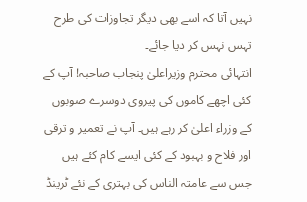نہیں آتا کہ اسے بھی دیگر تجاوزات کی طرح تہس نہس کر دیا جائے۔
انتہائی محترم وزیراعلیٰ پنجاب صاحبہ! آپ کے کئی اچھے کاموں کی پیروی دوسرے صوبوں کے وزراء اعلیٰ کر رہے ہیں۔ آپ نے تعمیر و ترقی اور فلاح و بہبود کے کئی ایسے کام کئے ہیں جس سے عامتہ الناس کی بہتری کے نئے ٹرینڈ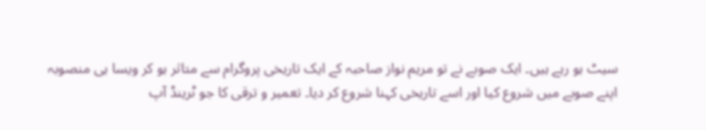سیٹ ہو رہے ہیں۔ ایک صوبے نے تو مریم نواز صاحبہ کے ایک تاریخی پروگرام سے متاثر ہو کر ویسا ہی منصوبہ اپنے صوبے میں شروع کیا اور اسے تاریخی کہنا شروع کر دیا۔ تعمیر و ترقی کا جو ٹرینڈ آپ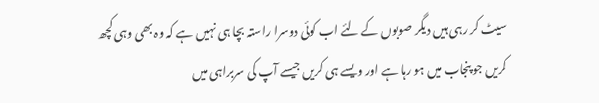سیٹ کر رہی ہیں دیگر صوبوں کے لئے اب کوئی دوسرا راستہ بچا ہی نہیں ہے کہ وہ بھی وہی کچھ کریں جو پنجاب میں ہو رہا ہے اور ویسے ہی کریں جیسے آپ کی سربراہی میں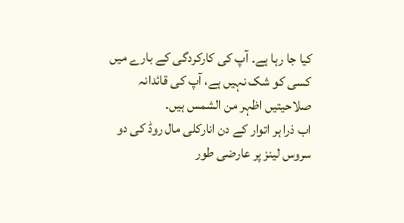کیا جا رہا ہے۔ آپ کی کارکردگی کے بارے میں کسی کو شک نہیں ہے، آپ کی قائدانہ صلاحیتیں اظہر من الشمس ہیں۔
اب ذرا ہر اتوار کے دن انارکلی مال روڈ کی دو سروس لینز پر عارضی طور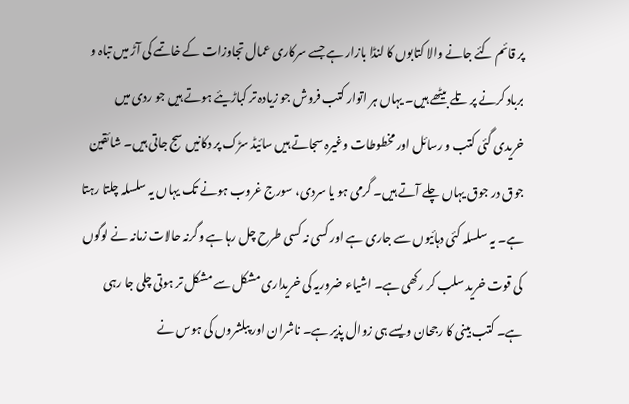پر قائم کئے جانے والا کتابوں کا لنڈا بازار ہے جسے سرکاری عمال تجاوزات کے خاتمے کی آڑ میں تباہ و برباد کرنے پر تلے بیٹھے ہیں۔ یہاں ہر اتوار کتب فروش جو زیادہ تر کباڑیئے ہوتے ہیں جو ردی میں خریدی گئی کتب و رسائل اور مخطوطات وغیرہ سجاتے ہیں سائیڈ سڑک پر دکانیں سج جاتی ہیں۔ شائقین جوق در جوق یہاں چلے آتے ہیں۔ گرمی ہو یا سردی، سورج غروب ہونے تک یہاں یہ سلسلہ چلتا رہتا ہے۔ یہ سلسلہ کئی دہائیوں سے جاری ہے اور کسی نہ کسی طرح چل رہا ہے وگرنہ حالات زمانہ نے لوگوں کی قوت خرید سلب کر رکھی ہے۔ اشیاء ضروریہ کی خریداری مشکل سے مشکل تر ہوتی چلی جا رہی ہے۔ کتب بینی کا رجحان ویسے ہی زوال پذیر ہے۔ ناشران اور پبلشروں کی ہوس نے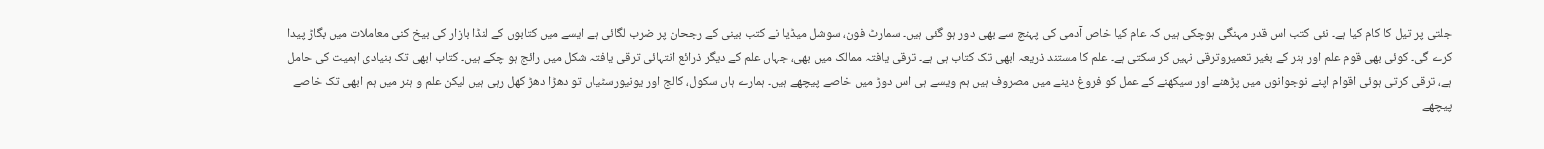جلتی پر تیل کا کام کیا ہے۔ نئی کتب اس قدر مہنگی ہوچکی ہیں کہ عام کیا خاص آدمی کی پہنچ سے بھی دور ہو گئی ہیں۔ سمارٹ فون، سوشل میڈیا نے کتب بینی کے رجحان پر ضرب لگائی ہے ایسے میں کتابوں کے لنڈا بازار کی بیخ کنی معاملات میں بگاڑ پیدا کرے گی۔ کوئی بھی قوم علم اور ہنر کے بغیر تعمیروترقی نہیں کر سکتی ہے۔ علم کا مستند ذریعہ ابھی تک کتاب ہی ہے۔ ترقی یافتہ ممالک میں بھی، جہاں علم کے دیگر ذرائع انتہائی ترقی یافتہ شکل میں رائج ہو چکے ہیں۔ کتاب ابھی تک بنیادی اہمیت کی حامل ہے، ترقی کرتی ہوئی اقوام اپنے نوجوانوں میں پڑھنے اور سیکھنے کے عمل کو فروغ دینے میں مصروف ہیں ہم ویسے ہی اس دوڑ میں خاصے پیچھے ہیں۔ ہمارے ہاں سکول، کالج اور یونیورسٹیاں تو دھڑا دھڑ کھل رہی ہیں لیکن علم و ہنر میں ہم ابھی تک خاصے پیچھے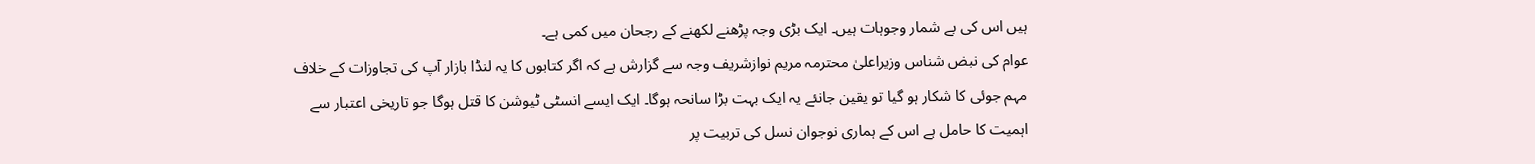ہیں اس کی بے شمار وجوہات ہیں۔ ایک بڑی وجہ پڑھنے لکھنے کے رجحان میں کمی ہے۔
عوام کی نبض شناس وزیراعلیٰ محترمہ مریم نوازشریف وجہ سے گزارش ہے کہ اگر کتابوں کا یہ لنڈا بازار آپ کی تجاوزات کے خلاف مہم جوئی کا شکار ہو گیا تو یقین جانئے یہ ایک بہت بڑا سانحہ ہوگا۔ ایک ایسے انسٹی ٹیوشن کا قتل ہوگا جو تاریخی اعتبار سے اہمیت کا حامل ہے اس کے ہماری نوجوان نسل کی تربیت پر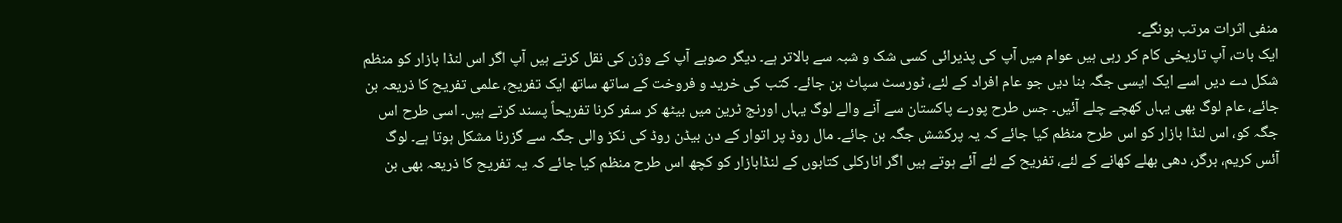منفی اثرات مرتب ہونگے۔
ایک بات، آپ تاریخی کام کر رہی ہیں عوام میں آپ کی پذیرائی کسی شک و شبہ سے بالاتر ہے۔ دیگر صوبے آپ کے وژن کی نقل کرتے ہیں آپ اگر اس لنڈا بازار کو منظم شکل دے دیں اسے ایک ایسی جگہ بنا دیں جو عام افراد کے لئے، ٹورسٹ سپاٹ بن جائے۔ کتب کی خرید و فروخت کے ساتھ ساتھ ایک تفریح، علمی تفریح کا ذریعہ بن جائے، عام لوگ بھی یہاں کھچے چلے آئیں۔ جس طرح پورے پاکستان سے آنے والے لوگ یہاں اورنج ٹرین میں بیٹھ کر سفر کرنا تفریحاً پسند کرتے ہیں۔ اسی طرح اس جگہ کو، اس لنڈا بازار کو اس طرح منظم کیا جائے کہ یہ پرکشش جگہ بن جائے۔ مال روڈ پر اتوار کے دن بیڈن روڈ کی نکڑ والی جگہ سے گزرنا مشکل ہوتا ہے۔ لوگ آئس کریم، برگر، دھی بھلے کھانے کے لئے، تفریح کے لئے آئے ہوتے ہیں اگر انارکلی کتابوں کے لنڈابازار کو کچھ اس طرح منظم کیا جائے کہ یہ تفریح کا ذریعہ بھی بن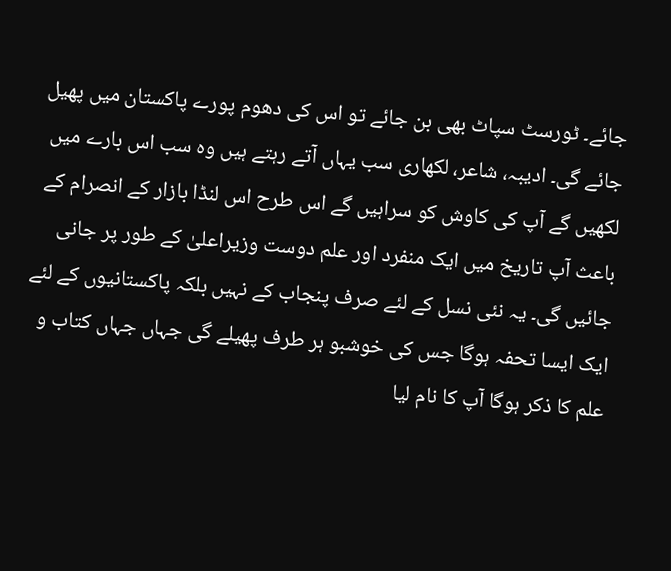جائے۔ ٹورسٹ سپاٹ بھی بن جائے تو اس کی دھوم پورے پاکستان میں پھیل جائے گی۔ ادیبہ، شاعر، لکھاری سب یہاں آتے رہتے ہیں وہ سب اس بارے میں لکھیں گے آپ کی کاوش کو سراہیں گے اس طرح اس لنڈا بازار کے انصرام کے باعث آپ تاریخ میں ایک منفرد اور علم دوست وزیراعلیٰ کے طور پر جانی جائیں گی۔ یہ نئی نسل کے لئے صرف پنجاب کے نہیں بلکہ پاکستانیوں کے لئے ایک ایسا تحفہ ہوگا جس کی خوشبو ہر طرف پھیلے گی جہاں جہاں کتاب و علم کا ذکر ہوگا آپ کا نام لیا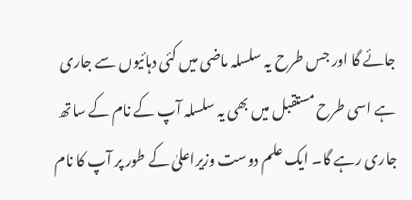جائے گا اور جس طرح یہ سلسلہ ماضی میں کئی دہائیوں سے جاری ہے اسی طرح مستقبل میں بھی یہ سلسلہ آپ کے نام کے ساتھ جاری رہے گا۔ ایک علم دوست وزیراعلیٰ کے طور پر آپ کا نام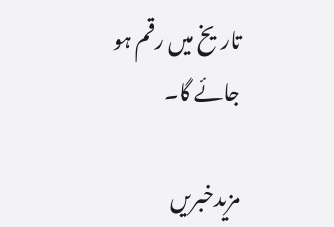تاریخ میں رقم ہو جائے گا۔

مزیدخبریں